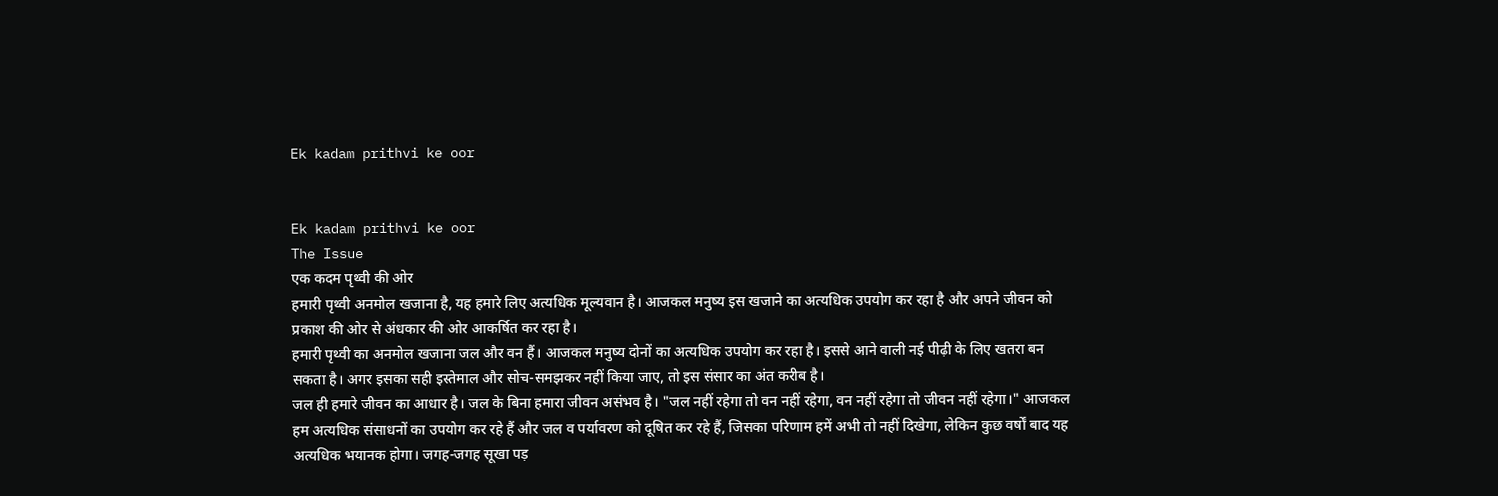Ek kadam prithvi ke oor


Ek kadam prithvi ke oor
The Issue
एक कदम पृथ्वी की ओर
हमारी पृथ्वी अनमोल खजाना है, यह हमारे लिए अत्यधिक मूल्यवान है। आजकल मनुष्य इस खजाने का अत्यधिक उपयोग कर रहा है और अपने जीवन को प्रकाश की ओर से अंधकार की ओर आकर्षित कर रहा है।
हमारी पृथ्वी का अनमोल खजाना जल और वन हैं। आजकल मनुष्य दोनों का अत्यधिक उपयोग कर रहा है। इससे आने वाली नई पीढ़ी के लिए खतरा बन सकता है। अगर इसका सही इस्तेमाल और सोच-समझकर नहीं किया जाए, तो इस संसार का अंत करीब है।
जल ही हमारे जीवन का आधार है। जल के बिना हमारा जीवन असंभव है। "जल नहीं रहेगा तो वन नहीं रहेगा, वन नहीं रहेगा तो जीवन नहीं रहेगा।" आजकल हम अत्यधिक संसाधनों का उपयोग कर रहे हैं और जल व पर्यावरण को दूषित कर रहे हैं, जिसका परिणाम हमें अभी तो नहीं दिखेगा, लेकिन कुछ वर्षों बाद यह अत्यधिक भयानक होगा। जगह-जगह सूखा पड़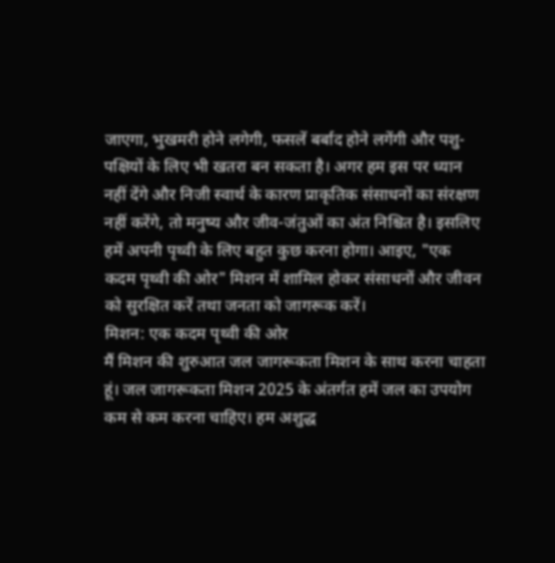जाएगा, भुखमरी होने लगेगी, फसलें बर्बाद होने लगेंगी और पशु-पक्षियों के लिए भी खतरा बन सकता है। अगर हम इस पर ध्यान नहीं देंगे और निजी स्वार्थ के कारण प्राकृतिक संसाधनों का संरक्षण नहीं करेंगे, तो मनुष्य और जीव-जंतुओं का अंत निश्चित है। इसलिए हमें अपनी पृथ्वी के लिए बहुत कुछ करना होगा। आइए, "एक कदम पृथ्वी की ओर" मिशन में शामिल होकर संसाधनों और जीवन को सुरक्षित करें तथा जनता को जागरूक करें।
मिशन: एक कदम पृथ्वी की ओर
मैं मिशन की शुरुआत जल जागरूकता मिशन के साथ करना चाहता हूं। जल जागरूकता मिशन 2025 के अंतर्गत हमें जल का उपयोग कम से कम करना चाहिए। हम अशुद्ध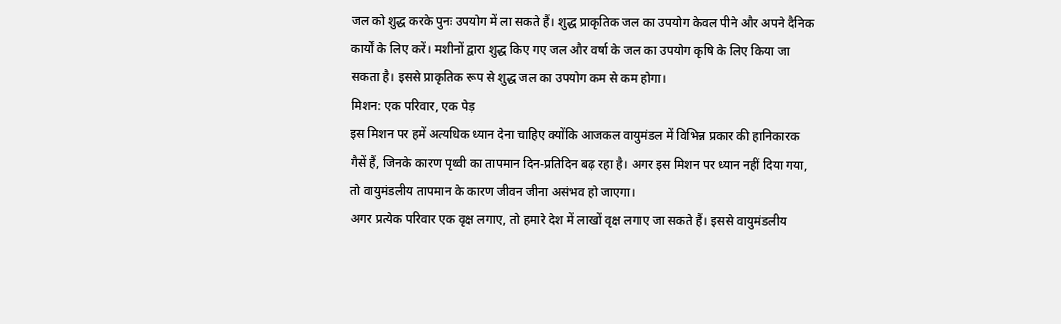जल को शुद्ध करके पुनः उपयोग में ला सकते हैं। शुद्ध प्राकृतिक जल का उपयोग केवल पीने और अपने दैनिक कार्यों के लिए करें। मशीनों द्वारा शुद्ध किए गए जल और वर्षा के जल का उपयोग कृषि के लिए किया जा सकता है। इससे प्राकृतिक रूप से शुद्ध जल का उपयोग कम से कम होगा।
मिशन: एक परिवार, एक पेड़
इस मिशन पर हमें अत्यधिक ध्यान देना चाहिए क्योंकि आजकल वायुमंडल में विभिन्न प्रकार की हानिकारक गैसें हैं, जिनके कारण पृथ्वी का तापमान दिन-प्रतिदिन बढ़ रहा है। अगर इस मिशन पर ध्यान नहीं दिया गया, तो वायुमंडलीय तापमान के कारण जीवन जीना असंभव हो जाएगा।
अगर प्रत्येक परिवार एक वृक्ष लगाए, तो हमारे देश में लाखों वृक्ष लगाए जा सकते हैं। इससे वायुमंडलीय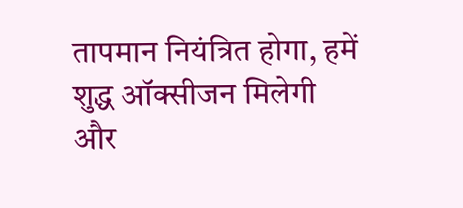तापमान नियंत्रित होगा, हमें शुद्ध ऑक्सीजन मिलेगी और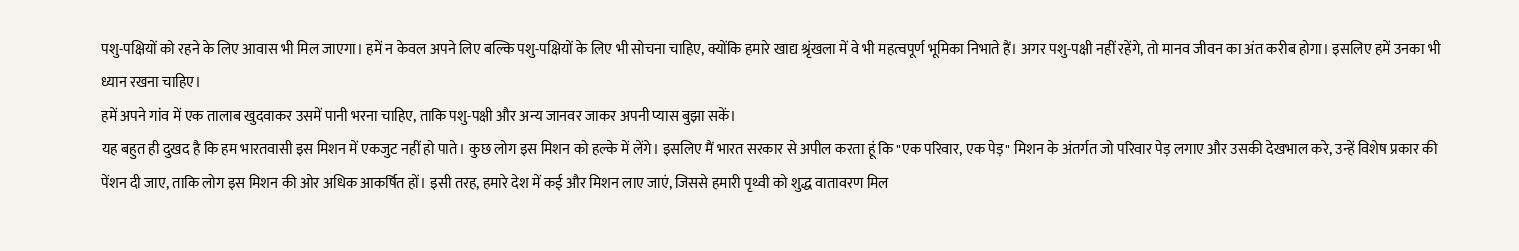पशु-पक्षियों को रहने के लिए आवास भी मिल जाएगा। हमें न केवल अपने लिए बल्कि पशु-पक्षियों के लिए भी सोचना चाहिए, क्योंकि हमारे खाद्य श्रृंखला में वे भी महत्वपूर्ण भूमिका निभाते हैं। अगर पशु-पक्षी नहीं रहेंगे, तो मानव जीवन का अंत करीब होगा। इसलिए हमें उनका भी ध्यान रखना चाहिए।
हमें अपने गांव में एक तालाब खुदवाकर उसमें पानी भरना चाहिए, ताकि पशु-पक्षी और अन्य जानवर जाकर अपनी प्यास बुझा सकें।
यह बहुत ही दुखद है कि हम भारतवासी इस मिशन में एकजुट नहीं हो पाते। कुछ लोग इस मिशन को हल्के में लेंगे। इसलिए मैं भारत सरकार से अपील करता हूं कि "एक परिवार, एक पेड़" मिशन के अंतर्गत जो परिवार पेड़ लगाए और उसकी देखभाल करे, उन्हें विशेष प्रकार की पेंशन दी जाए, ताकि लोग इस मिशन की ओर अधिक आकर्षित हों। इसी तरह, हमारे देश में कई और मिशन लाए जाएं, जिससे हमारी पृथ्वी को शुद्ध वातावरण मिल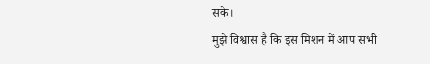सके।
मुझे विश्वास है कि इस मिशन में आप सभी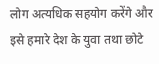लोग अत्यधिक सहयोग करेंगे और इसे हमारे देश के युवा तथा छोटे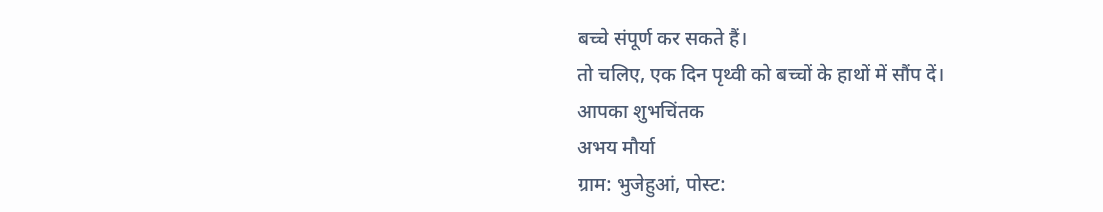बच्चे संपूर्ण कर सकते हैं।
तो चलिए, एक दिन पृथ्वी को बच्चों के हाथों में सौंप दें।
आपका शुभचिंतक
अभय मौर्या
ग्राम: भुजेहुआं, पोस्ट: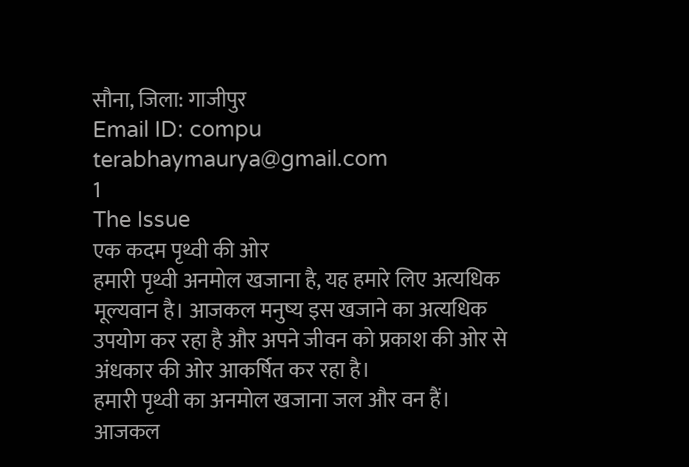सौना, जिला: गाजीपुर
Email ID: compu
terabhaymaurya@gmail.com
1
The Issue
एक कदम पृथ्वी की ओर
हमारी पृथ्वी अनमोल खजाना है, यह हमारे लिए अत्यधिक मूल्यवान है। आजकल मनुष्य इस खजाने का अत्यधिक उपयोग कर रहा है और अपने जीवन को प्रकाश की ओर से अंधकार की ओर आकर्षित कर रहा है।
हमारी पृथ्वी का अनमोल खजाना जल और वन हैं। आजकल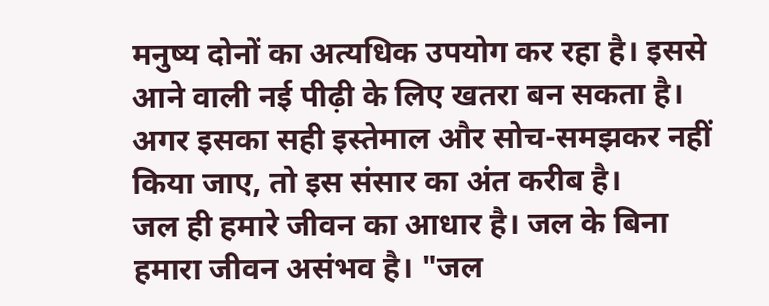मनुष्य दोनों का अत्यधिक उपयोग कर रहा है। इससे आने वाली नई पीढ़ी के लिए खतरा बन सकता है। अगर इसका सही इस्तेमाल और सोच-समझकर नहीं किया जाए, तो इस संसार का अंत करीब है।
जल ही हमारे जीवन का आधार है। जल के बिना हमारा जीवन असंभव है। "जल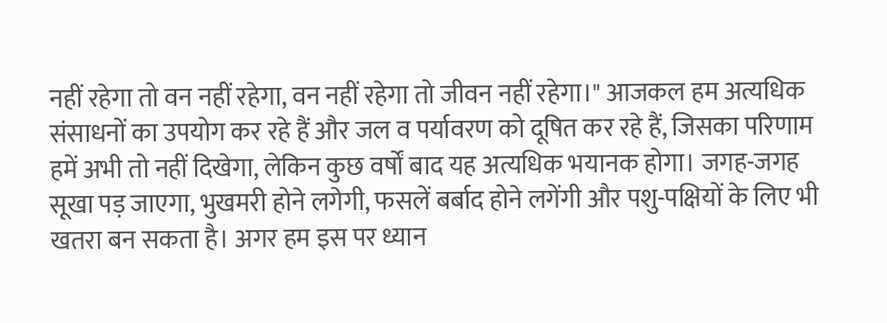नहीं रहेगा तो वन नहीं रहेगा, वन नहीं रहेगा तो जीवन नहीं रहेगा।" आजकल हम अत्यधिक संसाधनों का उपयोग कर रहे हैं और जल व पर्यावरण को दूषित कर रहे हैं, जिसका परिणाम हमें अभी तो नहीं दिखेगा, लेकिन कुछ वर्षों बाद यह अत्यधिक भयानक होगा। जगह-जगह सूखा पड़ जाएगा, भुखमरी होने लगेगी, फसलें बर्बाद होने लगेंगी और पशु-पक्षियों के लिए भी खतरा बन सकता है। अगर हम इस पर ध्यान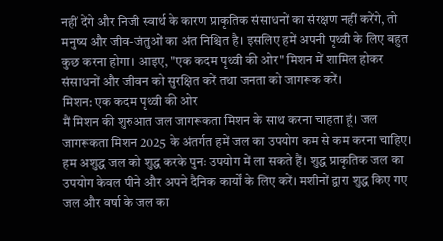नहीं देंगे और निजी स्वार्थ के कारण प्राकृतिक संसाधनों का संरक्षण नहीं करेंगे, तो मनुष्य और जीव-जंतुओं का अंत निश्चित है। इसलिए हमें अपनी पृथ्वी के लिए बहुत कुछ करना होगा। आइए, "एक कदम पृथ्वी की ओर" मिशन में शामिल होकर संसाधनों और जीवन को सुरक्षित करें तथा जनता को जागरूक करें।
मिशन: एक कदम पृथ्वी की ओर
मैं मिशन की शुरुआत जल जागरूकता मिशन के साथ करना चाहता हूं। जल जागरूकता मिशन 2025 के अंतर्गत हमें जल का उपयोग कम से कम करना चाहिए। हम अशुद्ध जल को शुद्ध करके पुनः उपयोग में ला सकते हैं। शुद्ध प्राकृतिक जल का उपयोग केवल पीने और अपने दैनिक कार्यों के लिए करें। मशीनों द्वारा शुद्ध किए गए जल और वर्षा के जल का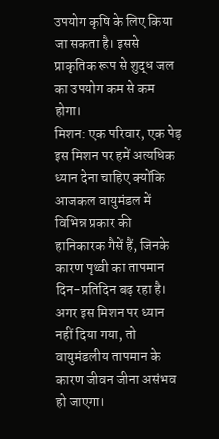उपयोग कृषि के लिए किया जा सकता है। इससे प्राकृतिक रूप से शुद्ध जल का उपयोग कम से कम होगा।
मिशन: एक परिवार, एक पेड़
इस मिशन पर हमें अत्यधिक ध्यान देना चाहिए क्योंकि आजकल वायुमंडल में विभिन्न प्रकार की हानिकारक गैसें हैं, जिनके कारण पृथ्वी का तापमान दिन-प्रतिदिन बढ़ रहा है। अगर इस मिशन पर ध्यान नहीं दिया गया, तो वायुमंडलीय तापमान के कारण जीवन जीना असंभव हो जाएगा।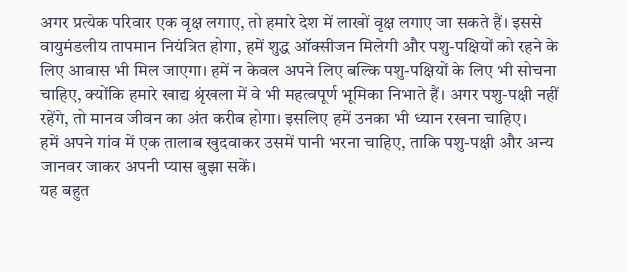अगर प्रत्येक परिवार एक वृक्ष लगाए, तो हमारे देश में लाखों वृक्ष लगाए जा सकते हैं। इससे वायुमंडलीय तापमान नियंत्रित होगा, हमें शुद्ध ऑक्सीजन मिलेगी और पशु-पक्षियों को रहने के लिए आवास भी मिल जाएगा। हमें न केवल अपने लिए बल्कि पशु-पक्षियों के लिए भी सोचना चाहिए, क्योंकि हमारे खाद्य श्रृंखला में वे भी महत्वपूर्ण भूमिका निभाते हैं। अगर पशु-पक्षी नहीं रहेंगे, तो मानव जीवन का अंत करीब होगा। इसलिए हमें उनका भी ध्यान रखना चाहिए।
हमें अपने गांव में एक तालाब खुदवाकर उसमें पानी भरना चाहिए, ताकि पशु-पक्षी और अन्य जानवर जाकर अपनी प्यास बुझा सकें।
यह बहुत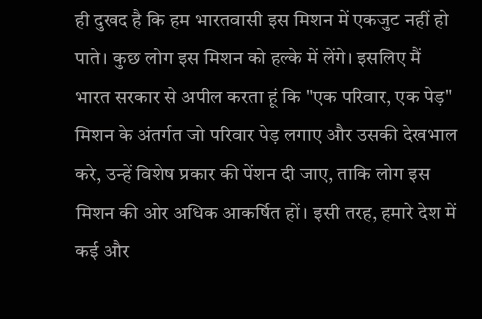ही दुखद है कि हम भारतवासी इस मिशन में एकजुट नहीं हो पाते। कुछ लोग इस मिशन को हल्के में लेंगे। इसलिए मैं भारत सरकार से अपील करता हूं कि "एक परिवार, एक पेड़" मिशन के अंतर्गत जो परिवार पेड़ लगाए और उसकी देखभाल करे, उन्हें विशेष प्रकार की पेंशन दी जाए, ताकि लोग इस मिशन की ओर अधिक आकर्षित हों। इसी तरह, हमारे देश में कई और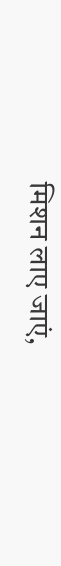मिशन लाए जाएं,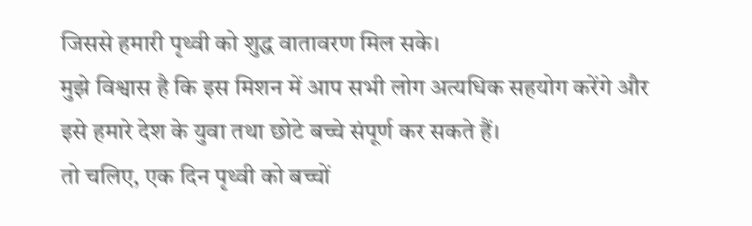जिससे हमारी पृथ्वी को शुद्ध वातावरण मिल सके।
मुझे विश्वास है कि इस मिशन में आप सभी लोग अत्यधिक सहयोग करेंगे और इसे हमारे देश के युवा तथा छोटे बच्चे संपूर्ण कर सकते हैं।
तो चलिए, एक दिन पृथ्वी को बच्चों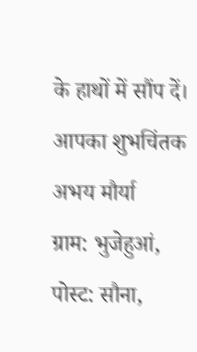के हाथों में सौंप दें।
आपका शुभचिंतक
अभय मौर्या
ग्राम: भुजेहुआं, पोस्ट: सौना,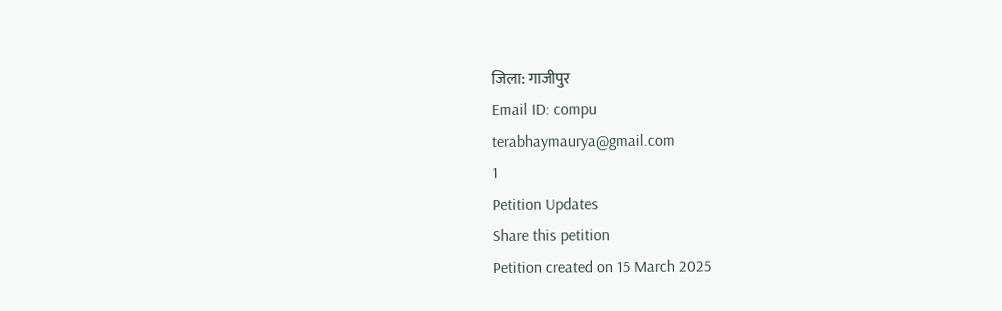जिला: गाजीपुर
Email ID: compu
terabhaymaurya@gmail.com
1
Petition Updates
Share this petition
Petition created on 15 March 2025